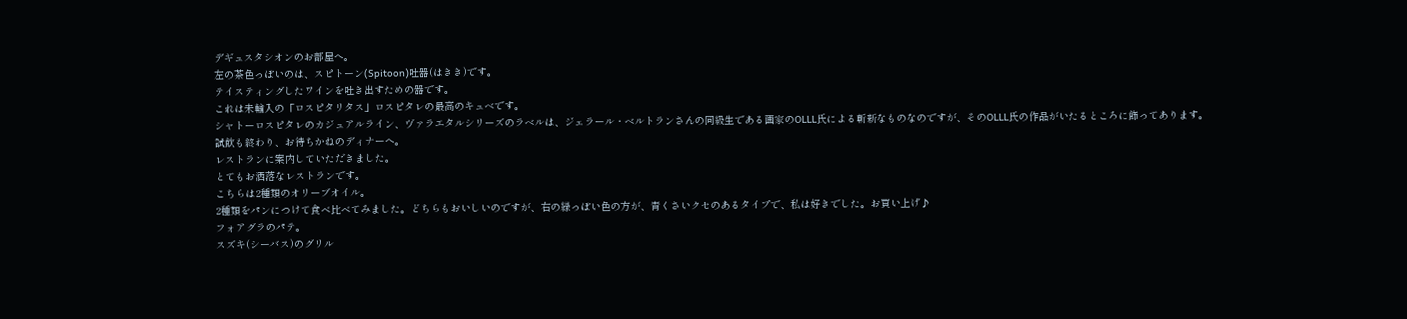デギュスタシオンのお部屋へ。
左の茶色っぽいのは、スピトーン(Spitoon)吐器(はきき)です。
テイスティングしたワインを吐き出すための器です。
これは未輸入の「ロスピタリタス」ロスピタレの最高のキュベです。
シャトーロスピタレのカジュアルライン、ヴァラエタルシリーズのラベルは、ジェラール・ベルトランさんの同級生である画家のOLLL氏による斬新なものなのですが、そのOLLL氏の作品がいたるところに飾ってあります。
試飲も終わり、お待ちかねのディナーへ。
レストランに案内していただきました。
とてもお洒落なレストランです。
こちらは2種類のオリーブオイル。
2種類をパンにつけて食べ比べてみました。どちらもおいしいのですが、右の緑っぽい色の方が、青くさいクセのあるタイプで、私は好きでした。お買い上げ♪
フォアグラのパテ。
スズキ(シーバス)のグリル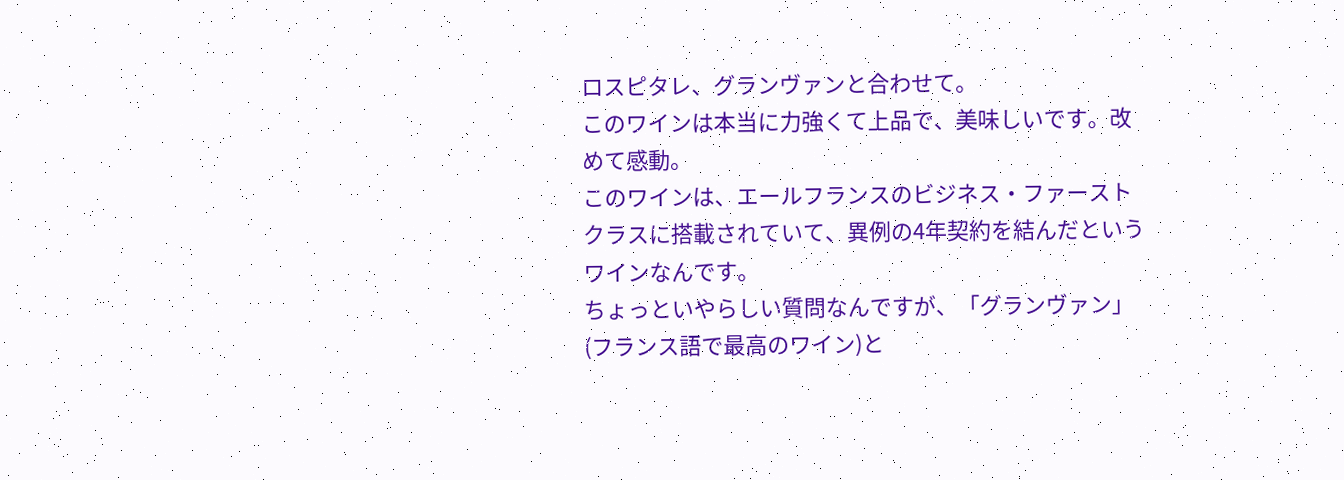ロスピタレ、グランヴァンと合わせて。
このワインは本当に力強くて上品で、美味しいです。改めて感動。
このワインは、エールフランスのビジネス・ファーストクラスに搭載されていて、異例の4年契約を結んだというワインなんです。
ちょっといやらしい質問なんですが、「グランヴァン」(フランス語で最高のワイン)と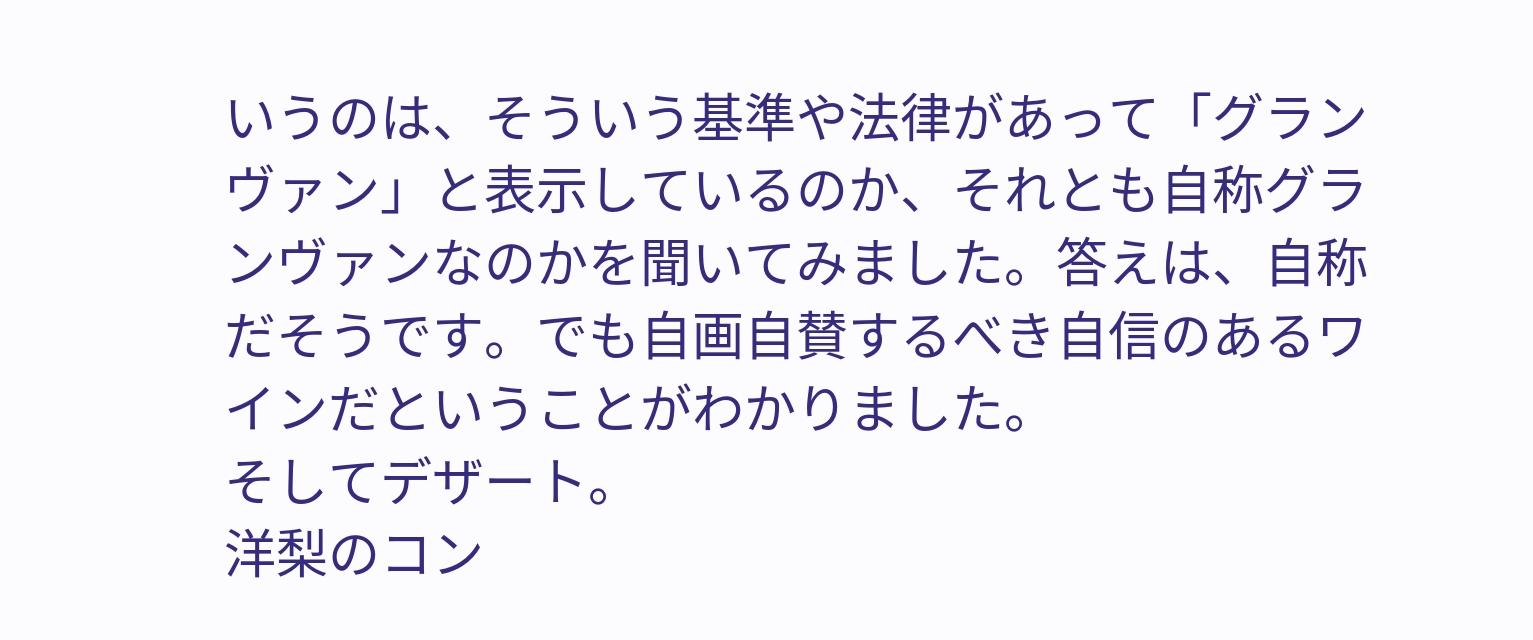いうのは、そういう基準や法律があって「グランヴァン」と表示しているのか、それとも自称グランヴァンなのかを聞いてみました。答えは、自称だそうです。でも自画自賛するべき自信のあるワインだということがわかりました。
そしてデザート。
洋梨のコン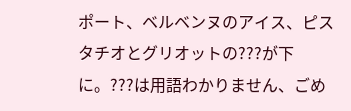ポート、ベルベンヌのアイス、ピスタチオとグリオットの???が下に。???は用語わかりません、ごめ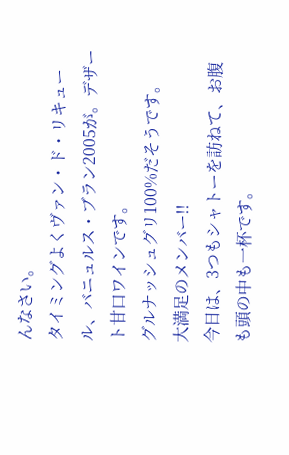んなさい。
タイミングよくヴァン・ド・リキュール、バニュルス・ブラン2005が。デザート甘口ワインです。
グルナッシュグリ100%だそうです。
大満足のメンバー!!
今日は、3つもシャトーを訪ねて、お腹も頭の中も一杯です。